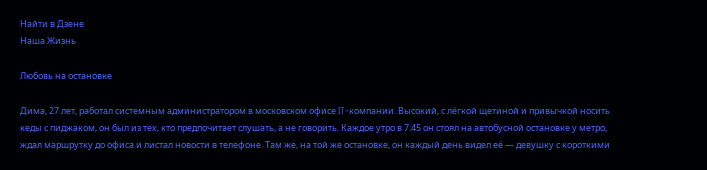Найти в Дзене
Наша Жизнь

Любовь на остановке

Дима, 27 лет, работал системным администратором в московском офисе IT-компании. Высокий, с лёгкой щетиной и привычкой носить кеды с пиджаком, он был из тех, кто предпочитает слушать, а не говорить. Каждое утро в 7:45 он стоял на автобусной остановке у метро, ждал маршрутку до офиса и листал новости в телефоне. Там же, на той же остановке, он каждый день видел её — девушку с короткими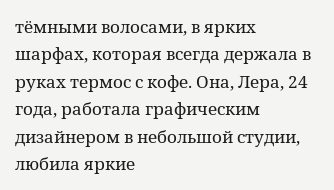тёмными волосами, в ярких шарфах, которая всегда держала в руках термос с кофе. Она, Лера, 24 года, работала графическим дизайнером в небольшой студии, любила яркие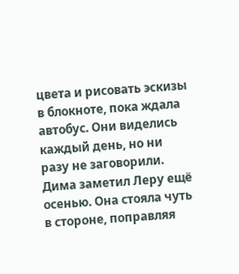цвета и рисовать эскизы в блокноте, пока ждала автобус. Они виделись каждый день, но ни разу не заговорили. Дима заметил Леру ещё осенью. Она стояла чуть в стороне, поправляя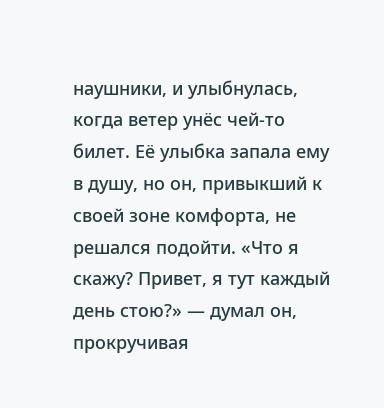наушники, и улыбнулась, когда ветер унёс чей-то билет. Её улыбка запала ему в душу, но он, привыкший к своей зоне комфорта, не решался подойти. «Что я скажу? Привет, я тут каждый день стою?» — думал он, прокручивая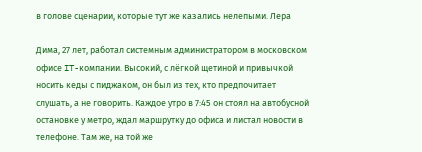в голове сценарии, которые тут же казались нелепыми. Лера

Дима, 27 лет, работал системным администратором в московском офисе IT-компании. Высокий, с лёгкой щетиной и привычкой носить кеды с пиджаком, он был из тех, кто предпочитает слушать, а не говорить. Каждое утро в 7:45 он стоял на автобусной остановке у метро, ждал маршрутку до офиса и листал новости в телефоне. Там же, на той же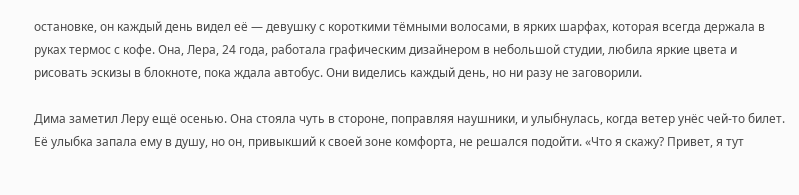остановке, он каждый день видел её — девушку с короткими тёмными волосами, в ярких шарфах, которая всегда держала в руках термос с кофе. Она, Лера, 24 года, работала графическим дизайнером в небольшой студии, любила яркие цвета и рисовать эскизы в блокноте, пока ждала автобус. Они виделись каждый день, но ни разу не заговорили.

Дима заметил Леру ещё осенью. Она стояла чуть в стороне, поправляя наушники, и улыбнулась, когда ветер унёс чей-то билет. Её улыбка запала ему в душу, но он, привыкший к своей зоне комфорта, не решался подойти. «Что я скажу? Привет, я тут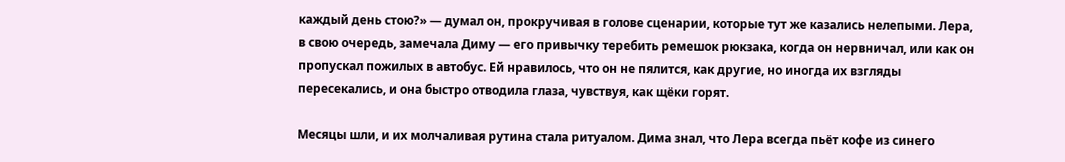каждый день стою?» — думал он, прокручивая в голове сценарии, которые тут же казались нелепыми. Лера, в свою очередь, замечала Диму — его привычку теребить ремешок рюкзака, когда он нервничал, или как он пропускал пожилых в автобус. Ей нравилось, что он не пялится, как другие, но иногда их взгляды пересекались, и она быстро отводила глаза, чувствуя, как щёки горят.

Месяцы шли, и их молчаливая рутина стала ритуалом. Дима знал, что Лера всегда пьёт кофе из синего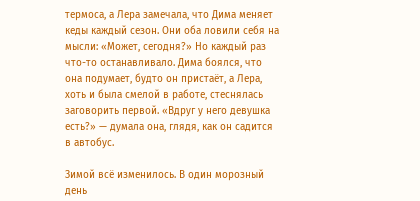термоса, а Лера замечала, что Дима меняет кеды каждый сезон. Они оба ловили себя на мысли: «Может, сегодня?» Но каждый раз что-то останавливало. Дима боялся, что она подумает, будто он пристаёт, а Лера, хоть и была смелой в работе, стеснялась заговорить первой. «Вдруг у него девушка есть?» — думала она, глядя, как он садится в автобус.

Зимой всё изменилось. В один морозный день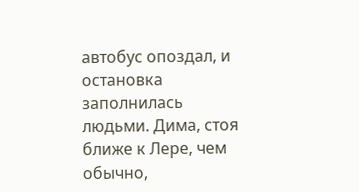автобус опоздал, и остановка заполнилась людьми. Дима, стоя ближе к Лере, чем обычно,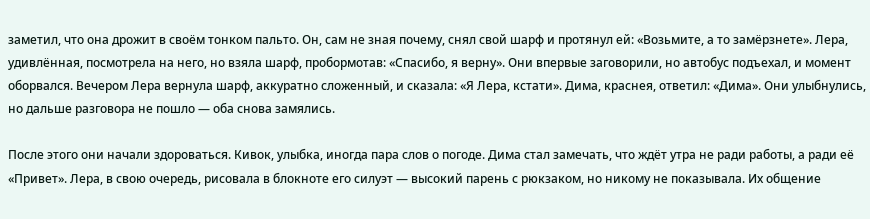заметил, что она дрожит в своём тонком пальто. Он, сам не зная почему, снял свой шарф и протянул ей: «Возьмите, а то замёрзнете». Лера, удивлённая, посмотрела на него, но взяла шарф, пробормотав: «Спасибо, я верну». Они впервые заговорили, но автобус подъехал, и момент оборвался. Вечером Лера вернула шарф, аккуратно сложенный, и сказала: «Я Лера, кстати». Дима, краснея, ответил: «Дима». Они улыбнулись, но дальше разговора не пошло — оба снова замялись.

После этого они начали здороваться. Кивок, улыбка, иногда пара слов о погоде. Дима стал замечать, что ждёт утра не ради работы, а ради её «Привет». Лера, в свою очередь, рисовала в блокноте его силуэт — высокий парень с рюкзаком, но никому не показывала. Их общение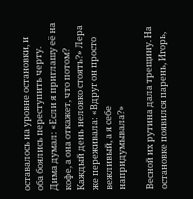оставалось на уровне остановки, и оба боялись переступить черту. Дима думал: «Если я приглашу её на кофе, а она откажет, что потом? Каждый день неловко стоять?» Лера же переживала: «Вдруг он просто вежливый, а я себе напридумывала?»

Весной их рутина дала трещину. На остановке появился парень, Игорь,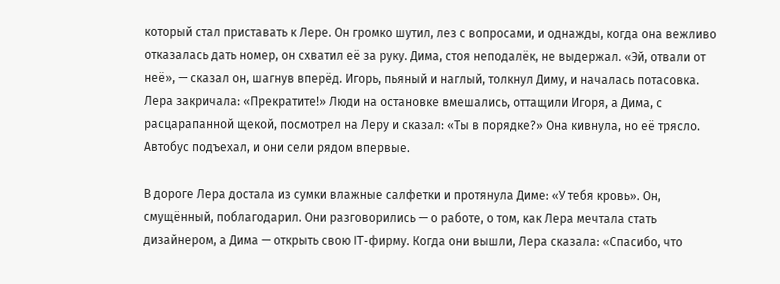который стал приставать к Лере. Он громко шутил, лез с вопросами, и однажды, когда она вежливо отказалась дать номер, он схватил её за руку. Дима, стоя неподалёк, не выдержал. «Эй, отвали от неё», — сказал он, шагнув вперёд. Игорь, пьяный и наглый, толкнул Диму, и началась потасовка. Лера закричала: «Прекратите!» Люди на остановке вмешались, оттащили Игоря, а Дима, с расцарапанной щекой, посмотрел на Леру и сказал: «Ты в порядке?» Она кивнула, но её трясло. Автобус подъехал, и они сели рядом впервые.

В дороге Лера достала из сумки влажные салфетки и протянула Диме: «У тебя кровь». Он, смущённый, поблагодарил. Они разговорились — о работе, о том, как Лера мечтала стать дизайнером, а Дима — открыть свою IT-фирму. Когда они вышли, Лера сказала: «Спасибо, что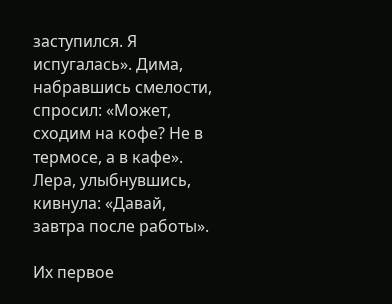заступился. Я испугалась». Дима, набравшись смелости, спросил: «Может, сходим на кофе? Не в термосе, а в кафе». Лера, улыбнувшись, кивнула: «Давай, завтра после работы».

Их первое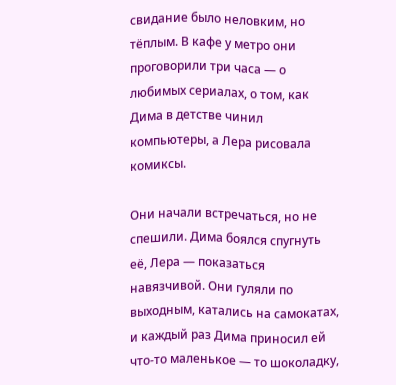свидание было неловким, но тёплым. В кафе у метро они проговорили три часа — о любимых сериалах, о том, как Дима в детстве чинил компьютеры, а Лера рисовала комиксы.

Они начали встречаться, но не спешили. Дима боялся спугнуть её, Лера — показаться навязчивой. Они гуляли по выходным, катались на самокатах, и каждый раз Дима приносил ей что-то маленькое — то шоколадку,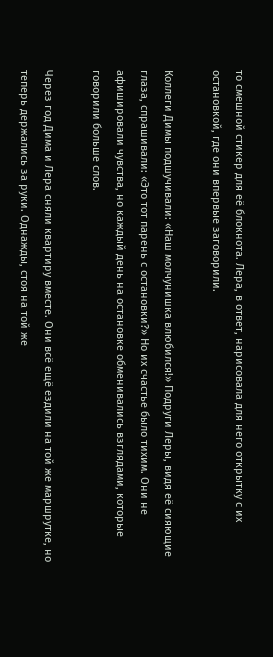то смешной стикер для её блокнота. Лера, в ответ, нарисовала для него открытку с их остановкой, где они впервые заговорили.

Коллеги Димы подшучивали: «Наш молчунишка влюбился!» Подруги Леры, видя её сияющие глаза, спрашивали: «Это тот парень с остановки?» Но их счастье было тихим. Они не афишировали чувства, но каждый день на остановке обменивались взглядами, которые говорили больше слов.

Через год Дима и Лера сняли квартиру вместе. Они всё ещё ездили на той же маршрутке, но теперь держались за руки. Однажды, стоя на той же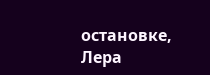остановке, Лера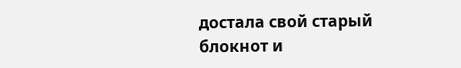достала свой старый блокнот и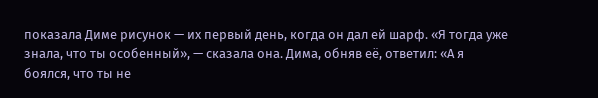показала Диме рисунок — их первый день, когда он дал ей шарф. «Я тогда уже знала, что ты особенный», — сказала она. Дима, обняв её, ответил: «А я боялся, что ты не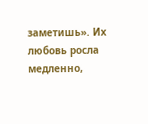заметишь». Их любовь росла медленно,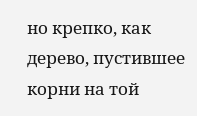но крепко, как дерево, пустившее корни на той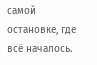самой остановке, где всё началось.